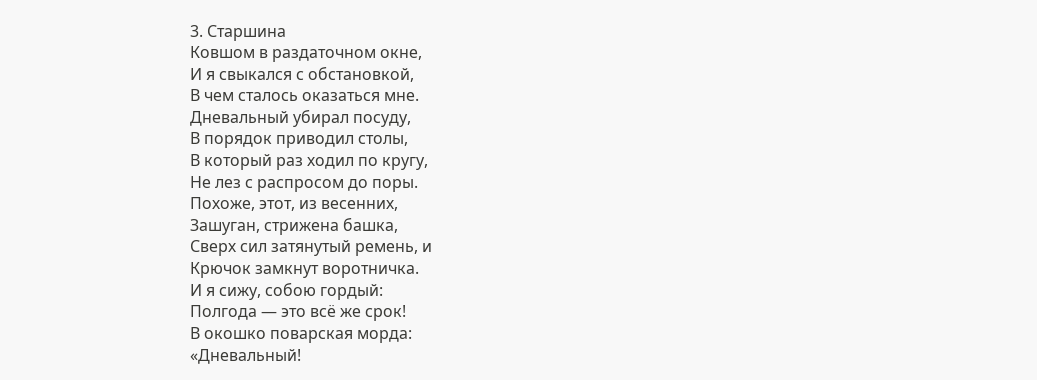3. Старшина
Ковшом в раздаточном окне,
И я свыкался с обстановкой,
В чем сталось оказаться мне.
Дневальный убирал посуду,
В порядок приводил столы,
В который раз ходил по кругу,
Не лез с распросом до поры.
Похоже, этот, из весенних,
Зашуган, стрижена башка,
Сверх сил затянутый ремень, и
Крючок замкнут воротничка.
И я сижу, собою гордый:
Полгода — это всё же срок!
В окошко поварская морда:
«Дневальный!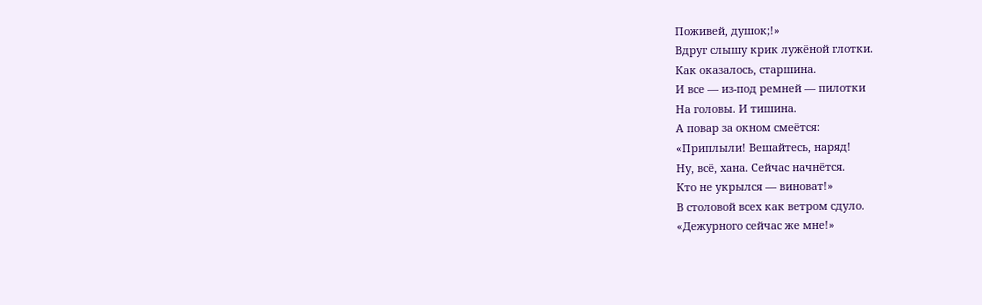Поживей, душок;!»
Вдруг слышу крик лужёной глотки.
Как оказалось, старшина.
И все — из-под ремней — пилотки
На головы. И тишина.
А повар за окном смеётся:
«Приплыли! Вешайтесь, наряд!
Ну, всё, хана. Сейчас начнётся.
Кто не укрылся — виноват!»
В столовой всех как ветром сдуло.
«Дежурного сейчас же мне!»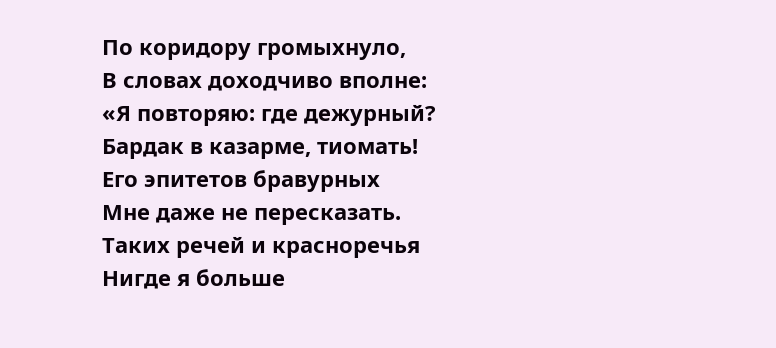По коридору громыхнуло,
В словах доходчиво вполне:
«Я повторяю: где дежурный?
Бардак в казарме, тиомать!
Его эпитетов бравурных
Мне даже не пересказать.
Таких речей и красноречья
Нигде я больше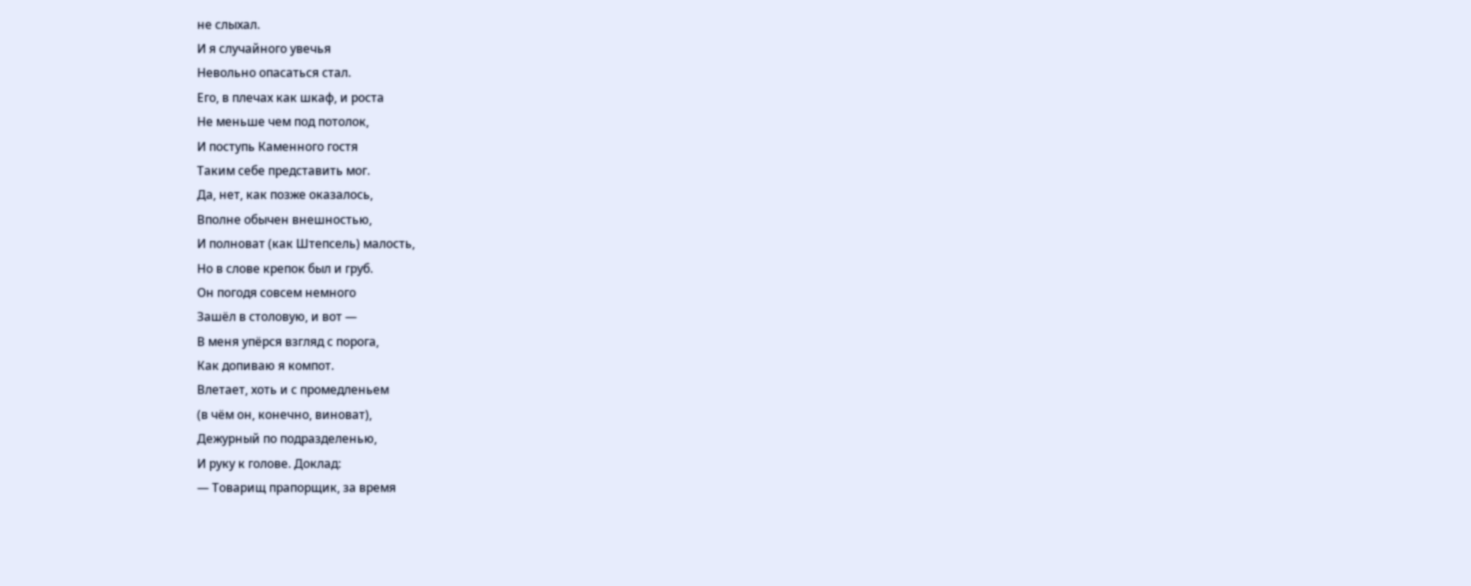не слыхал.
И я случайного увечья
Невольно опасаться стал.
Его, в плечах как шкаф, и роста
Не меньше чем под потолок,
И поступь Каменного гостя
Таким себе представить мог.
Да, нет, как позже оказалось,
Вполне обычен внешностью,
И полноват (как Штепсель) малость,
Но в слове крепок был и груб.
Он погодя совсем немного
Зашёл в столовую, и вот —
В меня упёрся взгляд с порога,
Как допиваю я компот.
Влетает, хоть и с промедленьем
(в чём он, конечно, виноват),
Дежурный по подразделенью,
И руку к голове. Доклад:
— Товарищ прапорщик, за время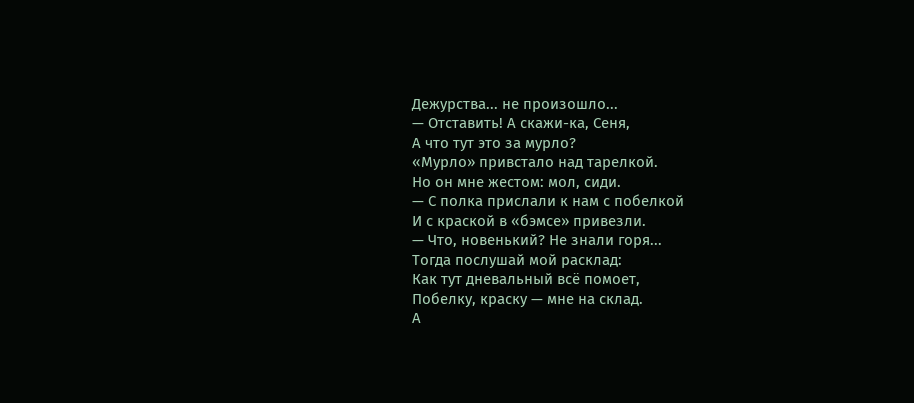Дежурства... не произошло...
— Отставить! А скажи-ка, Сеня,
А что тут это за мурло?
«Мурло» привстало над тарелкой.
Но он мне жестом: мол, сиди.
— С полка прислали к нам с побелкой
И с краской в «бэмсе» привезли.
— Что, новенький? Не знали горя...
Тогда послушай мой расклад:
Как тут дневальный всё помоет,
Побелку, краску — мне на склад.
А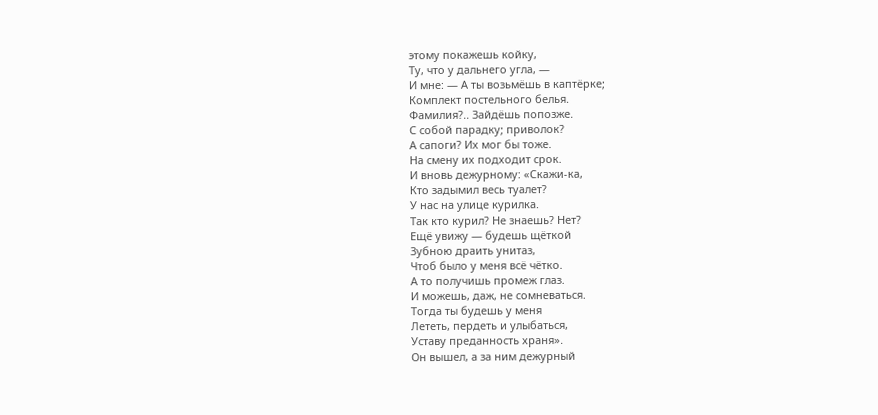этому покажешь койку,
Ту, что у дальнего угла, —
И мне: — А ты возьмёшь в каптёрке;
Комплект постельного белья.
Фамилия?.. Зайдёшь попозже.
С собой парадку; приволок?
А сапоги? Их мог бы тоже.
На смену их подходит срок.
И вновь дежурному: «Скажи-ка,
Кто задымил весь туалет?
У нас на улице курилка.
Так кто курил? Не знаешь? Нет?
Ещё увижу — будешь щёткой
Зубною драить унитаз,
Чтоб было у меня всё чётко.
А то получишь промеж глаз.
И можешь, даж, не сомневаться.
Тогда ты будешь у меня
Лететь, пердеть и улыбаться,
Уставу преданность храня».
Он вышел, а за ним дежурный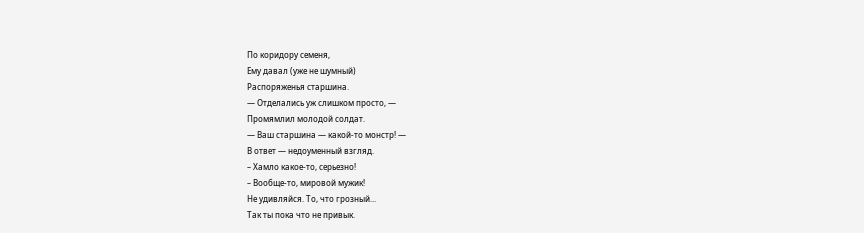По коридору семеня,
Ему давал (уже не шумный)
Распоряженья старшина.
— Отделались уж слишком просто, —
Промямлил молодой солдат.
— Ваш старшина — какой-то монстр! —
В ответ — недоуменный взгляд.
– Хамло какое-то, серьезно!
– Вообще-то, мировой мужик!
Не удивляйся. То, что грозный...
Так ты пока что не привык.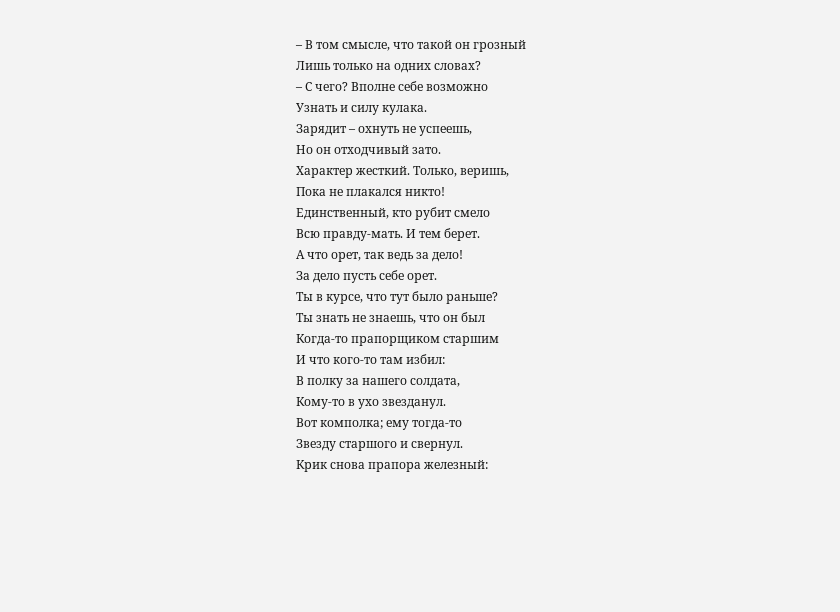– В том смысле, что такой он грозный
Лишь только на одних словах?
– С чего? Вполне себе возможно
Узнать и силу кулака.
Зарядит – охнуть не успеешь,
Но он отходчивый зато.
Характер жесткий. Только, веришь,
Пока не плакался никто!
Единственный, кто рубит смело
Всю правду-мать. И тем берет.
А что орет, так ведь за дело!
За дело пусть себе орет.
Ты в курсе, что тут было раньше?
Ты знать не знаешь, что он был
Когда-то прапорщиком старшим
И что кого-то там избил:
В полку за нашего солдата,
Кому-то в ухо звезданул.
Вот комполка; ему тогда-то
Звезду старшого и свернул.
Крик снова прапора железный: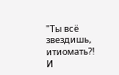"Ты всё звездишь, итиомать?!
И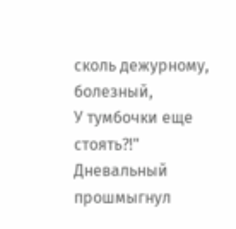сколь дежурному, болезный,
У тумбочки еще стоять?!"
Дневальный прошмыгнул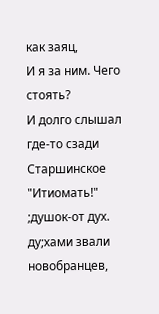как заяц,
И я за ним. Чего стоять?
И долго слышал где-то сзади
Старшинское "Итиомать!"
;душок-от дух. ду;хами звали новобранцев,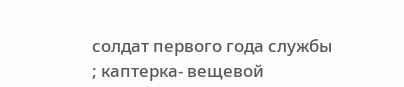солдат первого года службы
; каптерка- вещевой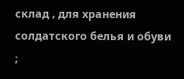склад , для хранения солдатского белья и обуви
;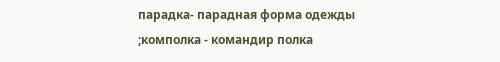парадка- парадная форма одежды
;комполка - командир полка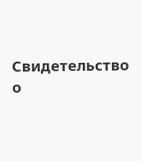Свидетельство о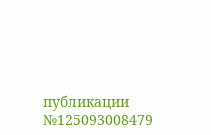публикации №125093008479